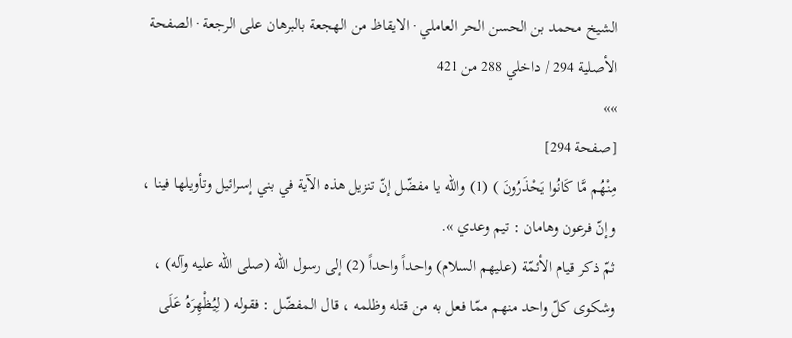الشيخ محمد بن الحسن الحر العاملي · الايقاظ من الهجعة بالبرهان على الرجعة · الصفحة الأصلية 294 / داخلي 288 من 421
»»
[صفحة 294]
مِنْهُم مَّا كَانُوا يَحْذَرُونَ ) (1) والله يا مفضّل إنّ تنزيل هذه الآية في بني إسرائيل وتأويلها فينا ، وإنّ فرعون وهامان : تيم وعدي ».
ثمّ ذكر قيام الأئمّة (عليهم السلام) واحداً واحداً (2) إلى رسول الله (صلى الله عليه وآله) ، وشكوى كلّ واحد منهم ممّا فعل به من قتله وظلمه ، قال المفضّل : فقوله ( لِيُظْهِرَهُ عَلَى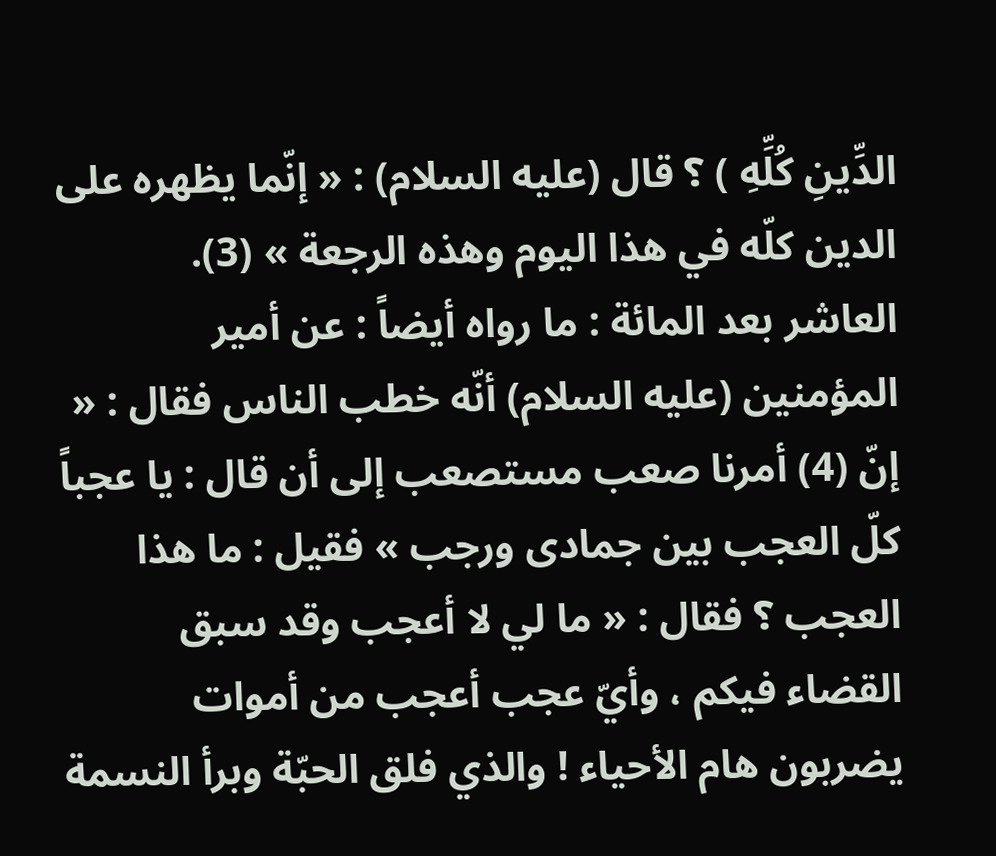الدِّينِ كُلِّهِ ) ؟ قال (عليه السلام) : « إنّما يظهره على الدين كلّه في هذا اليوم وهذه الرجعة » (3).
العاشر بعد المائة : ما رواه أيضاً : عن أمير المؤمنين (عليه السلام) أنّه خطب الناس فقال : « إنّ (4) أمرنا صعب مستصعب إلى أن قال : يا عجباً كلّ العجب بين جمادى ورجب » فقيل : ما هذا العجب ؟ فقال : « ما لي لا أعجب وقد سبق القضاء فيكم ، وأيّ عجب أعجب من أموات يضربون هام الأحياء ! والذي فلق الحبّة وبرأ النسمة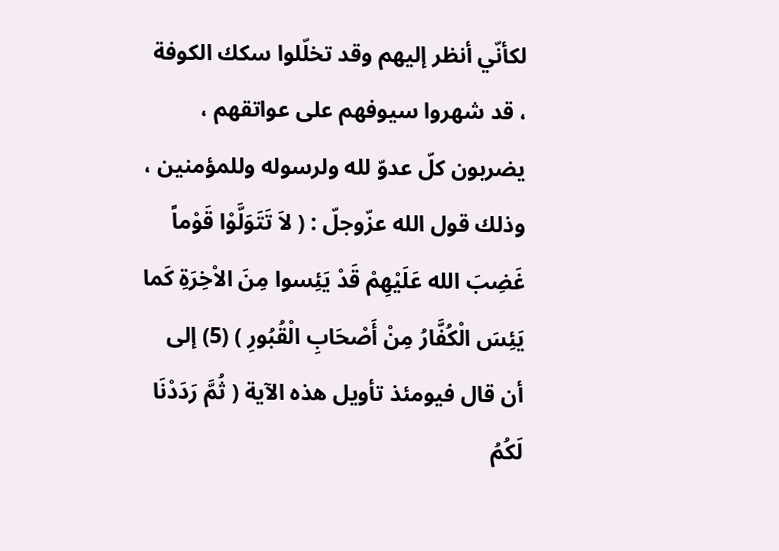لكأنّي أنظر إليهم وقد تخلّلوا سكك الكوفة ، قد شهروا سيوفهم على عواتقهم ، يضربون كلّ عدوّ لله ولرسوله وللمؤمنين ، وذلك قول الله عزّوجلّ : ( لاَ تَتَوَلَّوْا قَوْماً غَضِبَ الله عَلَيْهِمْ قَدْ يَئِسوا مِنَ الاْخِرَةِ كَما يَئِسَ الْكُفَّارُ مِنْ أَصْحَابِ الْقُبُورِ ) (5) إلى أن قال فيومئذ تأويل هذه الآية ( ثُمَّ رَدَدْنَا لَكُمُ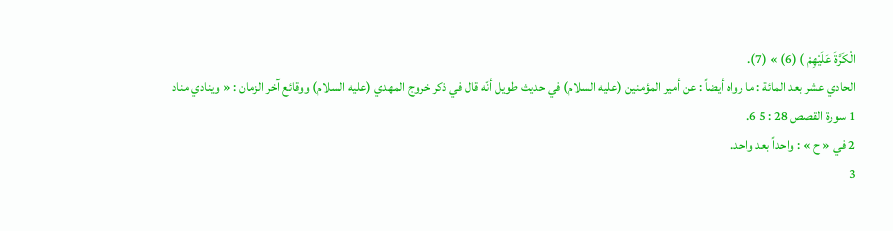الْكَرَّةَ عَلَيْهِمْ ) (6) » (7).
الحادي عشر بعد المائة : ما رواه أيضاً : عن أمير المؤمنين (عليه السلام) في حديث طويل أنّه قال في ذكر خروج المهدي (عليه السلام) ووقائع آخر الزمان : « وينادي مناد
1 سورة القصص 28 : 5 6.
2 في « ح » : واحداً بعد واحد.
3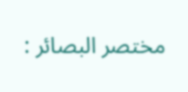مختصر البصائر :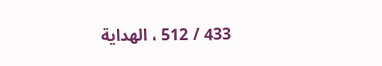433 / 512 ، الهداية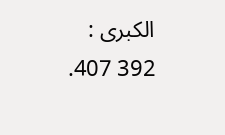الكبرى : 392 407.